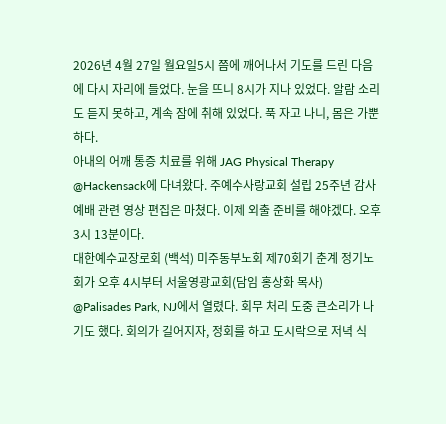2026년 4월 27일 월요일5시 쯤에 깨어나서 기도를 드린 다음에 다시 자리에 들었다. 눈을 뜨니 8시가 지나 있었다. 알람 소리도 듣지 못하고, 계속 잠에 취해 있었다. 푹 자고 나니, 몸은 가뿐하다.
아내의 어깨 통증 치료를 위해 JAG Physical Therapy @Hackensack에 다녀왔다. 주예수사랑교회 설립 25주년 감사 예배 관련 영상 편집은 마쳤다. 이제 외출 준비를 해야겠다. 오후 3시 13분이다.
대한예수교장로회 (백석) 미주동부노회 제70회기 춘계 정기노회가 오후 4시부터 서울영광교회(담임 홍상화 목사) @Palisades Park, NJ에서 열렸다. 회무 처리 도중 큰소리가 나기도 했다. 회의가 길어지자, 정회를 하고 도시락으로 저녁 식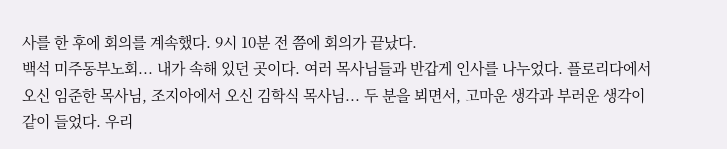사를 한 후에 회의를 계속했다. 9시 10분 전 쯤에 회의가 끝났다.
백석 미주동부노회... 내가 속해 있던 곳이다. 여러 목사님들과 반갑게 인사를 나누었다. 플로리다에서 오신 임준한 목사님, 조지아에서 오신 김학식 목사님... 두 분을 뵈면서, 고마운 생각과 부러운 생각이 같이 들었다. 우리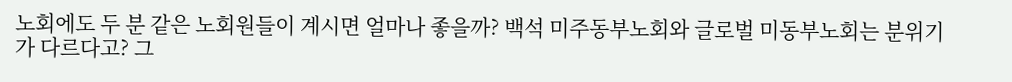노회에도 두 분 같은 노회원들이 계시면 얼마나 좋을까? 백석 미주동부노회와 글로벌 미동부노회는 분위기가 다르다고? 그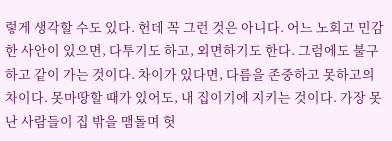렇게 생각할 수도 있다. 헌데 꼭 그런 것은 아니다. 어느 노회고 민감한 사안이 있으면, 다투기도 하고, 외면하기도 한다. 그럼에도 불구하고 같이 가는 것이다. 차이가 있다면, 다름을 존중하고 못하고의 차이다. 못마땅할 때가 있어도, 내 집이기에 지키는 것이다. 가장 못난 사람들이 집 밖을 맴돌며 헛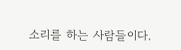소리를 하는 사람들이다.